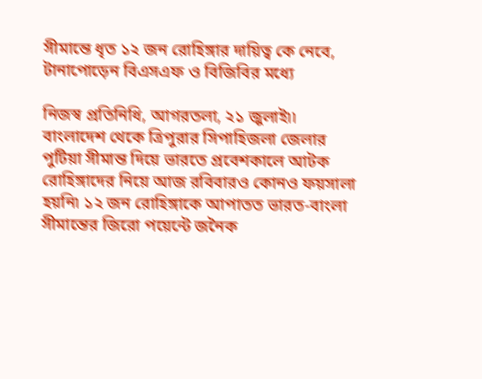সীমান্তে ধৃত ১২ জন রোহিঙ্গার দায়িত্ব কে নেবে, টানাপোড়েন বিএসএফ ও বিজিবির মধ্যে

নিজস্ব প্রতিনিধি, আগরতলা, ২১ জুলাই৷৷ বাংলাদেশ থেকে ত্রিপুরার সিপাহিজলা জেলার পুটিয়া সীমান্ত দিয়ে ভারতে প্রবেশকালে আটক রোহিঙ্গাদের নিয়ে আজ রবিবারও কোনও ফয়সালা হয়নি৷ ১২ জন রোহিঙ্গাকে আপাতত ভারত-বাংলা সীমান্তের জিরো পয়েন্টে জনৈক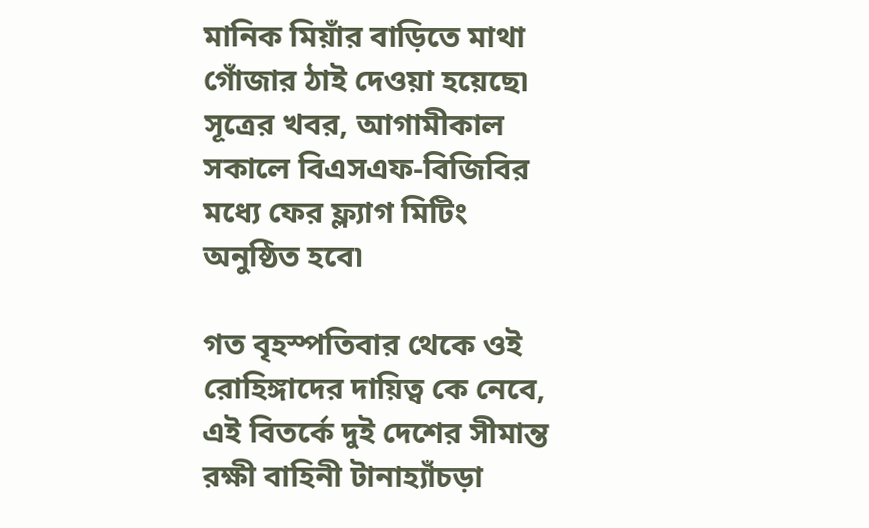মানিক মিয়াঁর বাড়িতে মাথা গোঁজার ঠাই দেওয়া হয়েছে৷ সূত্রের খবর, আগামীকাল সকালে বিএসএফ-বিজিবির মধ্যে ফের ফ্ল্যাগ মিটিং অনুষ্ঠিত হবে৷

গত বৃহস্পতিবার থেকে ওই রোহিঙ্গাদের দায়িত্ব কে নেবে, এই বিতর্কে দুই দেশের সীমান্ত রক্ষী বাহিনী টানাহ্যাঁচড়া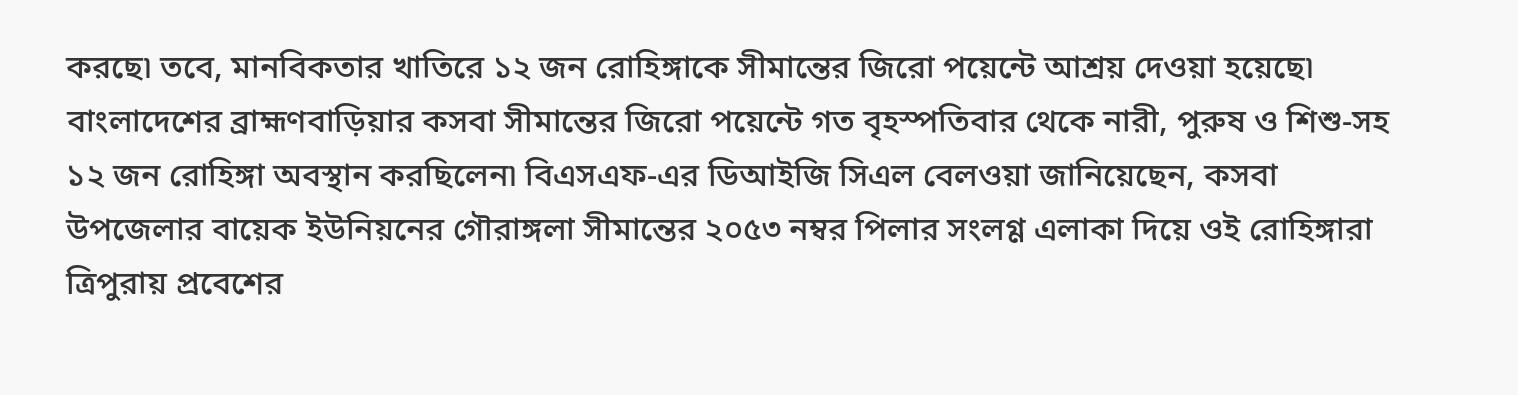করছে৷ তবে, মানবিকতার খাতিরে ১২ জন রোহিঙ্গাকে সীমান্তের জিরো পয়েন্টে আশ্রয় দেওয়া হয়েছে৷ বাংলাদেশের ব্রাহ্মণবাড়িয়ার কসবা সীমান্তের জিরো পয়েন্টে গত বৃহস্পতিবার থেকে নারী, পুরুষ ও শিশু-সহ ১২ জন রোহিঙ্গা অবস্থান করছিলেন৷ বিএসএফ-এর ডিআইজি সিএল বেলওয়া জানিয়েছেন, কসবা উপজেলার বায়েক ইউনিয়নের গৌরাঙ্গলা সীমান্তের ২০৫৩ নম্বর পিলার সংলগ্ণ এলাকা দিয়ে ওই রোহিঙ্গারা ত্রিপুরায় প্রবেশের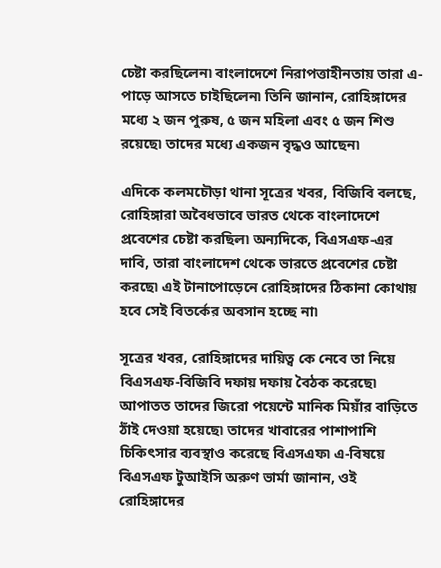চেষ্টা করছিলেন৷ বাংলাদেশে নিরাপত্তাহীনতায় তারা এ-পাড়ে আসতে চাইছিলেন৷ তিনি জানান, রোহিঙ্গাদের মধ্যে ২ জন পুরুষ, ৫ জন মহিলা এবং ৫ জন শিশু রয়েছে৷ তাদের মধ্যে একজন বৃদ্ধও আছেন৷

এদিকে কলমচৌড়া থানা সূত্রের খবর, বিজিবি বলছে, রোহিঙ্গারা অবৈধভাবে ভারত থেকে বাংলাদেশে প্রবেশের চেষ্টা করছিল৷ অন্যদিকে, বিএসএফ-এর দাবি, তারা বাংলাদেশ থেকে ভারতে প্রবেশের চেষ্টা করছে৷ এই টানাপোড়েনে রোহিঙ্গাদের ঠিকানা কোথায় হবে সেই বিতর্কের অবসান হচ্ছে না৷

সূত্রের খবর, রোহিঙ্গাদের দায়িত্ব কে নেবে তা নিয়ে বিএসএফ-বিজিবি দফায় দফায় বৈঠক করেছে৷ আপাতত তাদের জিরো পয়েন্টে মানিক মিয়াঁর বাড়িতে ঠাঁই দেওয়া হয়েছে৷ তাদের খাবারের পাশাপাশি চিকিৎসার ব্যবস্থাও করেছে বিএসএফ৷ এ-বিষয়ে বিএসএফ টুআইসি অরুণ ভার্মা জানান, ওই রোহিঙ্গাদের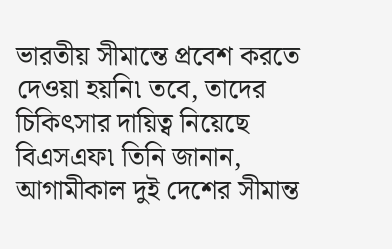ভারতীয় সীমান্তে প্রবেশ করতে দেওয়া হয়নি৷ তবে, তাদের চিকিৎসার দায়িত্ব নিয়েছে বিএসএফ৷ তিনি জানান, আগামীকাল দুই দেশের সীমান্ত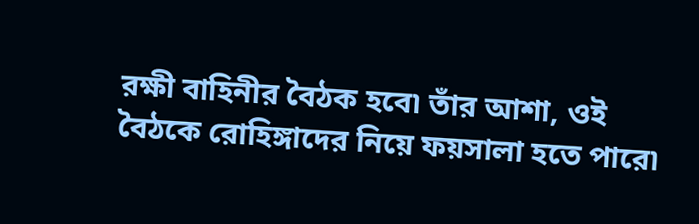রক্ষী বাহিনীর বৈঠক হবে৷ তাঁর আশা, ওই বৈঠকে রোহিঙ্গাদের নিয়ে ফয়সালা হতে পারে৷